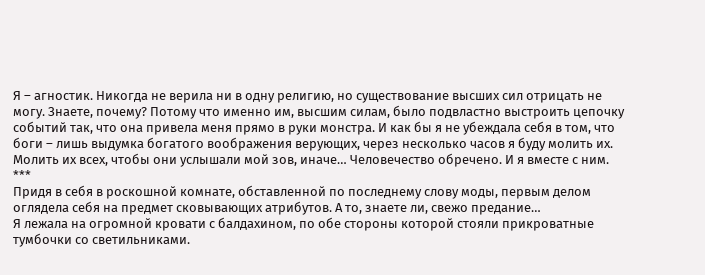Я – агностик. Никогда не верила ни в одну религию, но существование высших сил отрицать не могу. Знаете, почему? Потому что именно им, высшим силам, было подвластно выстроить цепочку событий так, что она привела меня прямо в руки монстра. И как бы я не убеждала себя в том, что боги – лишь выдумка богатого воображения верующих, через несколько часов я буду молить их. Молить их всех, чтобы они услышали мой зов, иначе… Человечество обречено. И я вместе с ним.
***
Придя в себя в роскошной комнате, обставленной по последнему слову моды, первым делом оглядела себя на предмет сковывающих атрибутов. А то, знаете ли, свежо предание…
Я лежала на огромной кровати с балдахином, по обе стороны которой стояли прикроватные тумбочки со светильниками.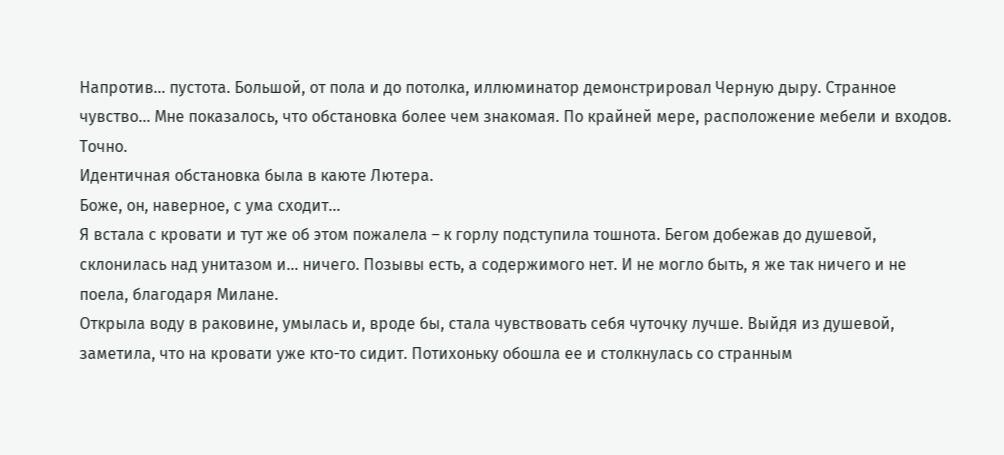Напротив… пустота. Большой, от пола и до потолка, иллюминатор демонстрировал Черную дыру. Странное чувство… Мне показалось, что обстановка более чем знакомая. По крайней мере, расположение мебели и входов.
Точно.
Идентичная обстановка была в каюте Лютера.
Боже, он, наверное, с ума сходит…
Я встала с кровати и тут же об этом пожалела – к горлу подступила тошнота. Бегом добежав до душевой, склонилась над унитазом и… ничего. Позывы есть, а содержимого нет. И не могло быть, я же так ничего и не поела, благодаря Милане.
Открыла воду в раковине, умылась и, вроде бы, стала чувствовать себя чуточку лучше. Выйдя из душевой, заметила, что на кровати уже кто-то сидит. Потихоньку обошла ее и столкнулась со странным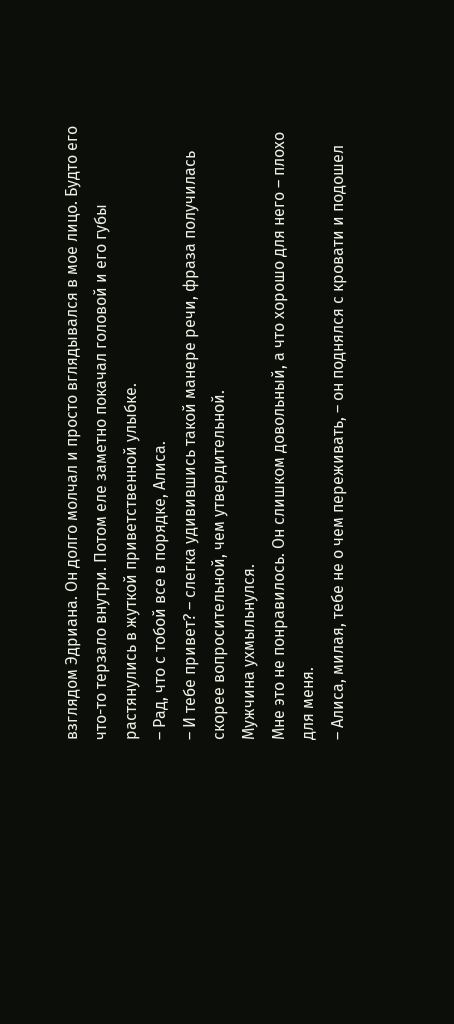взглядом Эдриана. Он долго молчал и просто вглядывался в мое лицо. Будто его что-то терзало внутри. Потом еле заметно покачал головой и его губы растянулись в жуткой приветственной улыбке.
– Рад, что с тобой все в порядке, Алиса.
– И тебе привет? – слегка удивившись такой манере речи, фраза получилась скорее вопросительной, чем утвердительной.
Мужчина ухмыльнулся.
Мне это не понравилось. Он слишком довольный, а что хорошо для него – плохо для меня.
– Алиса, милая, тебе не о чем переживать, – он поднялся с кровати и подошел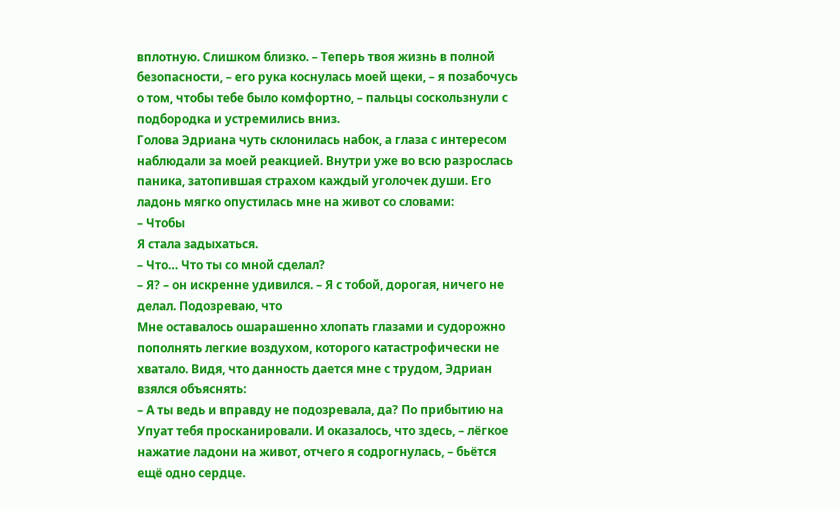вплотную. Слишком близко. – Теперь твоя жизнь в полной безопасности, – его рука коснулась моей щеки, – я позабочусь о том, чтобы тебе было комфортно, – пальцы соскользнули с подбородка и устремились вниз.
Голова Эдриана чуть склонилась набок, а глаза с интересом наблюдали за моей реакцией. Внутри уже во всю разрослась паника, затопившая страхом каждый уголочек души. Его ладонь мягко опустилась мне на живот со словами:
– Чтобы
Я стала задыхаться.
– Что… Что ты со мной сделал?
– Я? – он искренне удивился. – Я с тобой, дорогая, ничего не делал. Подозреваю, что
Мне оставалось ошарашенно хлопать глазами и судорожно пополнять легкие воздухом, которого катастрофически не хватало. Видя, что данность дается мне с трудом, Эдриан взялся объяснять:
– А ты ведь и вправду не подозревала, да? По прибытию на Упуат тебя просканировали. И оказалось, что здесь, – лёгкое нажатие ладони на живот, отчего я содрогнулась, – бьётся ещё одно сердце.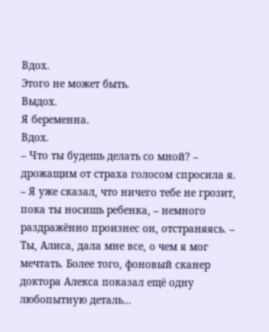Вдох.
Этого не может быть.
Выдох.
Я беременна.
Вдох.
– Что ты будешь делать со мной? – дрожащим от страха голосом спросила я.
– Я уже сказал, что ничего тебе не грозит, пока ты носишь ребенка, – немного раздражённо произнес он, отстраняясь. – Ты, Алиса, дала мне все, о чем я мог мечтать. Более того, фоновый сканер доктора Алекса показал ещё одну любопытную деталь…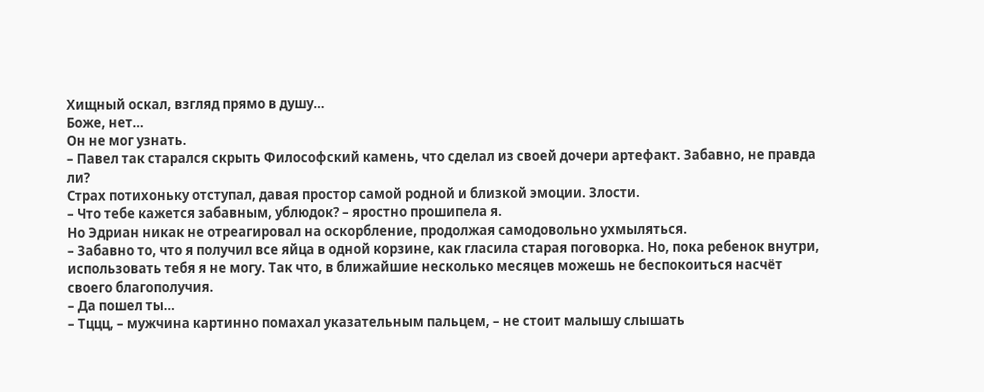Хищный оскал, взгляд прямо в душу…
Боже, нет…
Он не мог узнать.
– Павел так старался скрыть Философский камень, что сделал из своей дочери артефакт. Забавно, не правда ли?
Страх потихоньку отступал, давая простор самой родной и близкой эмоции. Злости.
– Что тебе кажется забавным, ублюдок? – яростно прошипела я.
Но Эдриан никак не отреагировал на оскорбление, продолжая самодовольно ухмыляться.
– Забавно то, что я получил все яйца в одной корзине, как гласила старая поговорка. Но, пока ребенок внутри, использовать тебя я не могу. Так что, в ближайшие несколько месяцев можешь не беспокоиться насчёт своего благополучия.
– Да пошел ты…
– Тццц, – мужчина картинно помахал указательным пальцем, – не стоит малышу слышать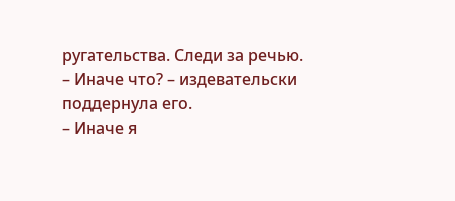ругательства. Следи за речью.
– Иначе что? – издевательски поддернула его.
– Иначе я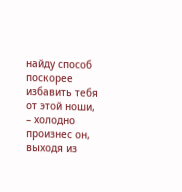найду способ поскорее избавить тебя от этой ноши, – холодно произнес он, выходя из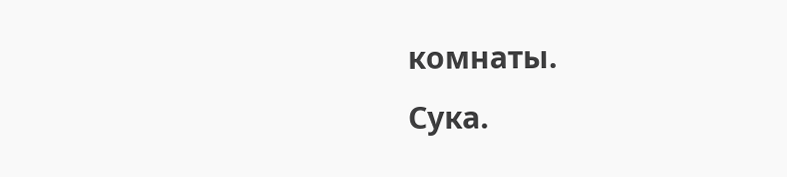комнаты.
Сука.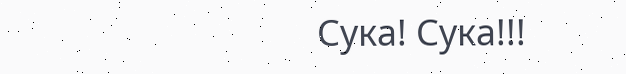Сука! Сука!!!